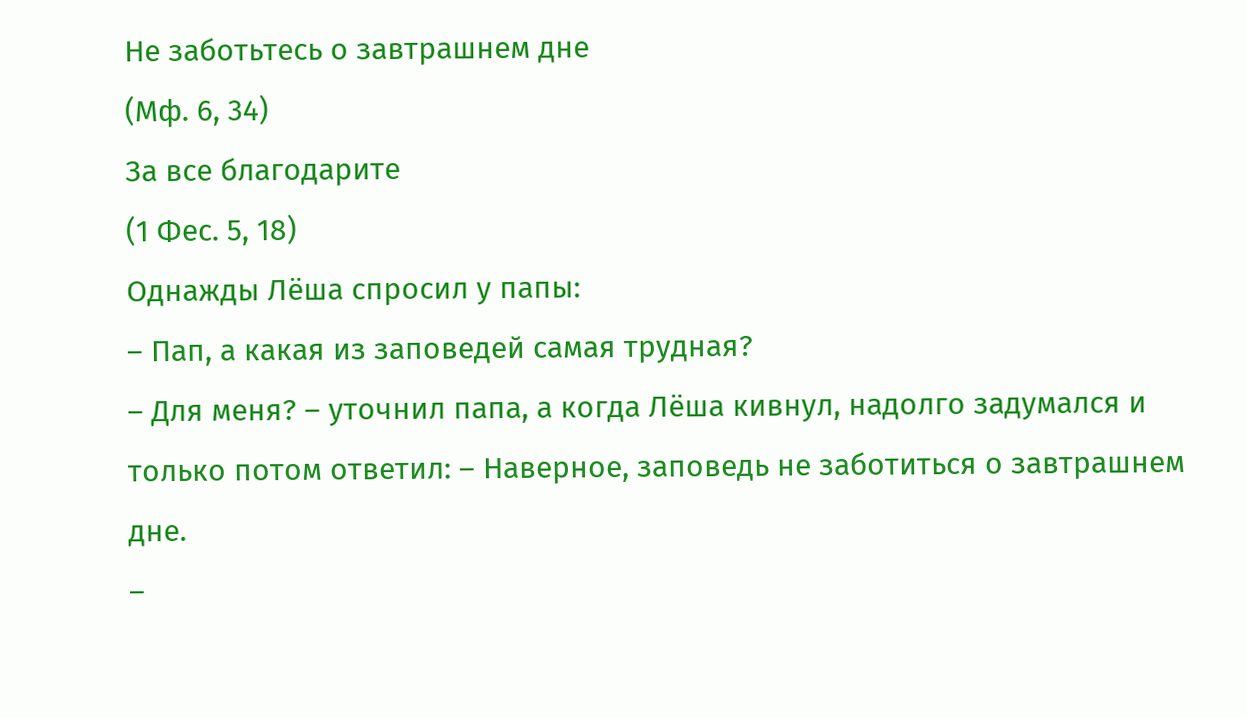Не заботьтесь о завтрашнем дне
(Мф. 6, 34)
За все благодарите
(1 Фес. 5, 18)
Однажды Лёша спросил у папы:
– Пап, а какая из заповедей самая трудная?
– Для меня? – уточнил папа, а когда Лёша кивнул, надолго задумался и только потом ответил: – Наверное, заповедь не заботиться о завтрашнем дне.
–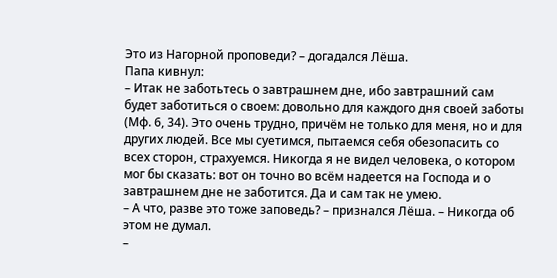Это из Нагорной проповеди? – догадался Лёша.
Папа кивнул:
– Итак не заботьтесь о завтрашнем дне, ибо завтрашний сам будет заботиться о своем: довольно для каждого дня своей заботы (Мф. 6, 34). Это очень трудно, причём не только для меня, но и для других людей. Все мы суетимся, пытаемся себя обезопасить со всех сторон, страхуемся. Никогда я не видел человека, о котором мог бы сказать: вот он точно во всём надеется на Господа и о завтрашнем дне не заботится. Да и сам так не умею.
– А что, разве это тоже заповедь? – признался Лёша. – Никогда об этом не думал.
–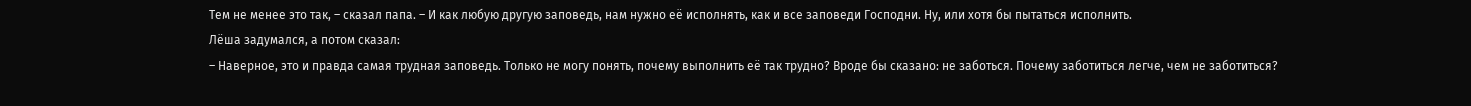Тем не менее это так, – сказал папа. – И как любую другую заповедь, нам нужно её исполнять, как и все заповеди Господни. Ну, или хотя бы пытаться исполнить.
Лёша задумался, а потом сказал:
– Наверное, это и правда самая трудная заповедь. Только не могу понять, почему выполнить её так трудно? Вроде бы сказано: не заботься. Почему заботиться легче, чем не заботиться?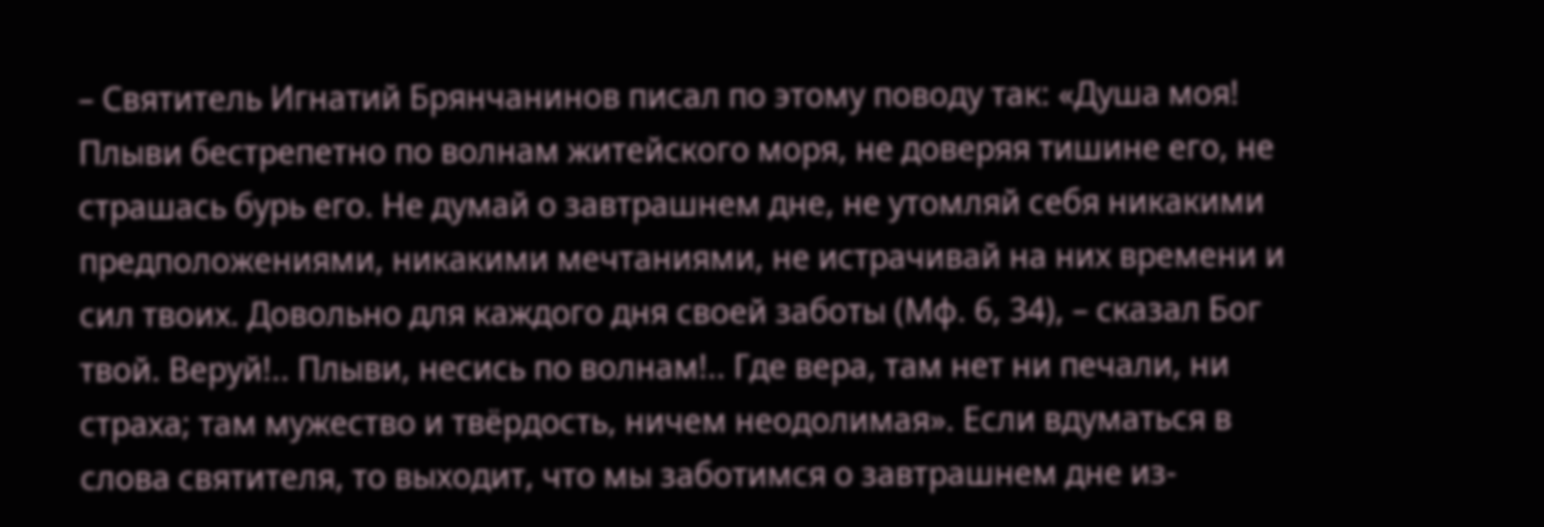– Святитель Игнатий Брянчанинов писал по этому поводу так: «Душа моя! Плыви бестрепетно по волнам житейского моря, не доверяя тишине его, не страшась бурь его. Не думай о завтрашнем дне, не утомляй себя никакими предположениями, никакими мечтаниями, не истрачивай на них времени и сил твоих. Довольно для каждого дня своей заботы (Мф. 6, 34), – сказал Бог твой. Веруй!.. Плыви, несись по волнам!.. Где вера, там нет ни печали, ни страха; там мужество и твёрдость, ничем неодолимая». Если вдуматься в слова святителя, то выходит, что мы заботимся о завтрашнем дне из-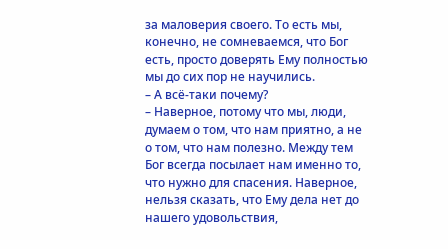за маловерия своего. То есть мы, конечно, не сомневаемся, что Бог есть, просто доверять Ему полностью мы до сих пор не научились.
– А всё-таки почему?
– Наверное, потому что мы, люди, думаем о том, что нам приятно, а не о том, что нам полезно. Между тем Бог всегда посылает нам именно то, что нужно для спасения. Наверное, нельзя сказать, что Ему дела нет до нашего удовольствия,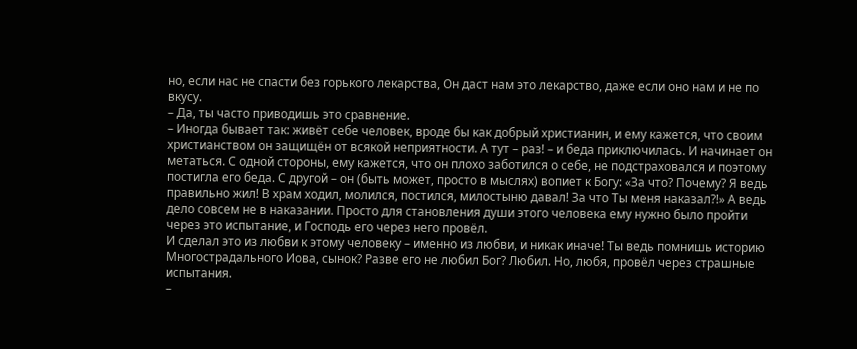но, если нас не спасти без горького лекарства, Он даст нам это лекарство, даже если оно нам и не по вкусу.
– Да, ты часто приводишь это сравнение.
– Иногда бывает так: живёт себе человек, вроде бы как добрый христианин, и ему кажется, что своим христианством он защищён от всякой неприятности. А тут – раз! – и беда приключилась. И начинает он метаться. С одной стороны, ему кажется, что он плохо заботился о себе, не подстраховался и поэтому постигла его беда. С другой – он (быть может, просто в мыслях) вопиет к Богу: «За что? Почему? Я ведь правильно жил! В храм ходил, молился, постился, милостыню давал! За что Ты меня наказал?!» А ведь дело совсем не в наказании. Просто для становления души этого человека ему нужно было пройти через это испытание, и Господь его через него провёл.
И сделал это из любви к этому человеку – именно из любви, и никак иначе! Ты ведь помнишь историю Многострадального Иова, сынок? Разве его не любил Бог? Любил. Но, любя, провёл через страшные испытания.
–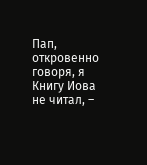Пап, откровенно говоря, я Книгу Иова не читал, –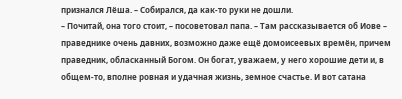признался Лёша. – Собирался, да как-то руки не дошли.
– Почитай, она того стоит, – посоветовал папа. – Там рассказывается об Иове – праведнике очень давних, возможно даже ещё домоисеевых времён, причем праведник, обласканный Богом. Он богат, уважаем, у него хорошие дети и, в общем-то, вполне ровная и удачная жизнь, земное счастье. И вот сатана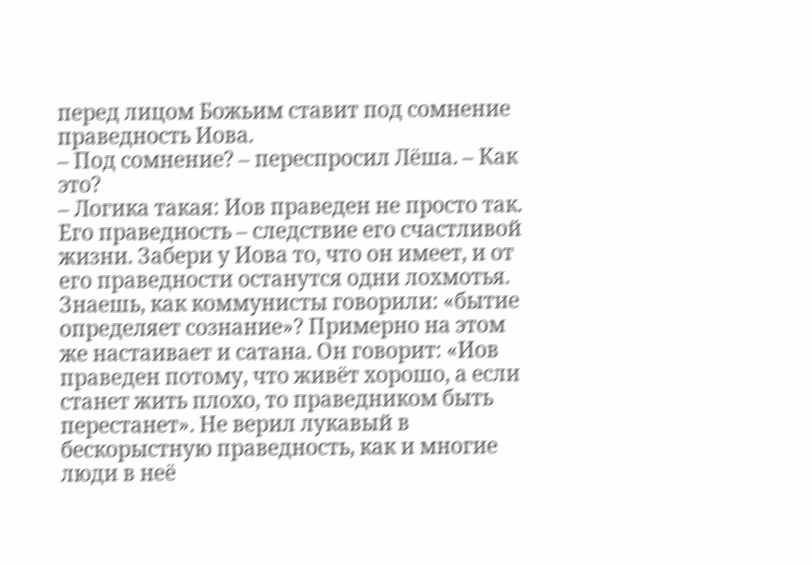перед лицом Божьим ставит под сомнение праведность Иова.
– Под сомнение? – переспросил Лёша. – Как это?
– Логика такая: Иов праведен не просто так. Его праведность – следствие его счастливой жизни. Забери у Иова то, что он имеет, и от его праведности останутся одни лохмотья. Знаешь, как коммунисты говорили: «бытие определяет сознание»? Примерно на этом же настаивает и сатана. Он говорит: «Иов праведен потому, что живёт хорошо, а если станет жить плохо, то праведником быть перестанет». Не верил лукавый в бескорыстную праведность, как и многие люди в неё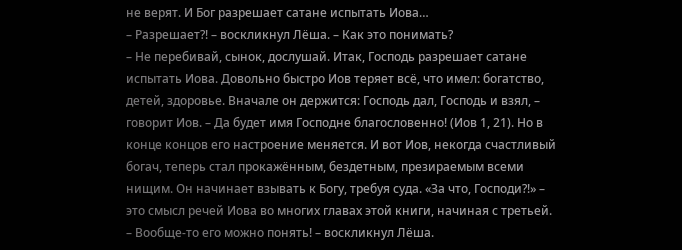не верят. И Бог разрешает сатане испытать Иова…
– Разрешает?! – воскликнул Лёша. – Как это понимать?
– Не перебивай, сынок, дослушай. Итак, Господь разрешает сатане испытать Иова. Довольно быстро Иов теряет всё, что имел: богатство, детей, здоровье. Вначале он держится: Господь дал, Господь и взял, – говорит Иов. – Да будет имя Господне благословенно! (Иов 1, 21). Но в конце концов его настроение меняется. И вот Иов, некогда счастливый богач, теперь стал прокажённым, бездетным, презираемым всеми нищим. Он начинает взывать к Богу, требуя суда. «За что, Господи?!» – это смысл речей Иова во многих главах этой книги, начиная с третьей.
– Вообще-то его можно понять! – воскликнул Лёша.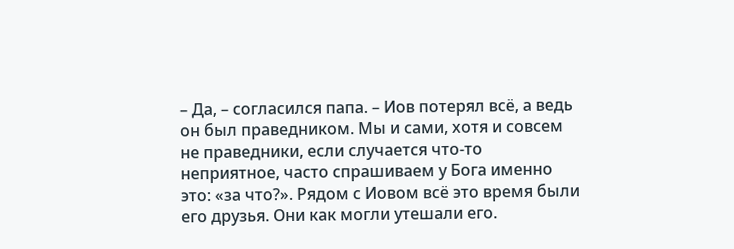– Да, – согласился папа. – Иов потерял всё, а ведь он был праведником. Мы и сами, хотя и совсем не праведники, если случается что-то неприятное, часто спрашиваем у Бога именно это: «за что?». Рядом с Иовом всё это время были его друзья. Они как могли утешали его.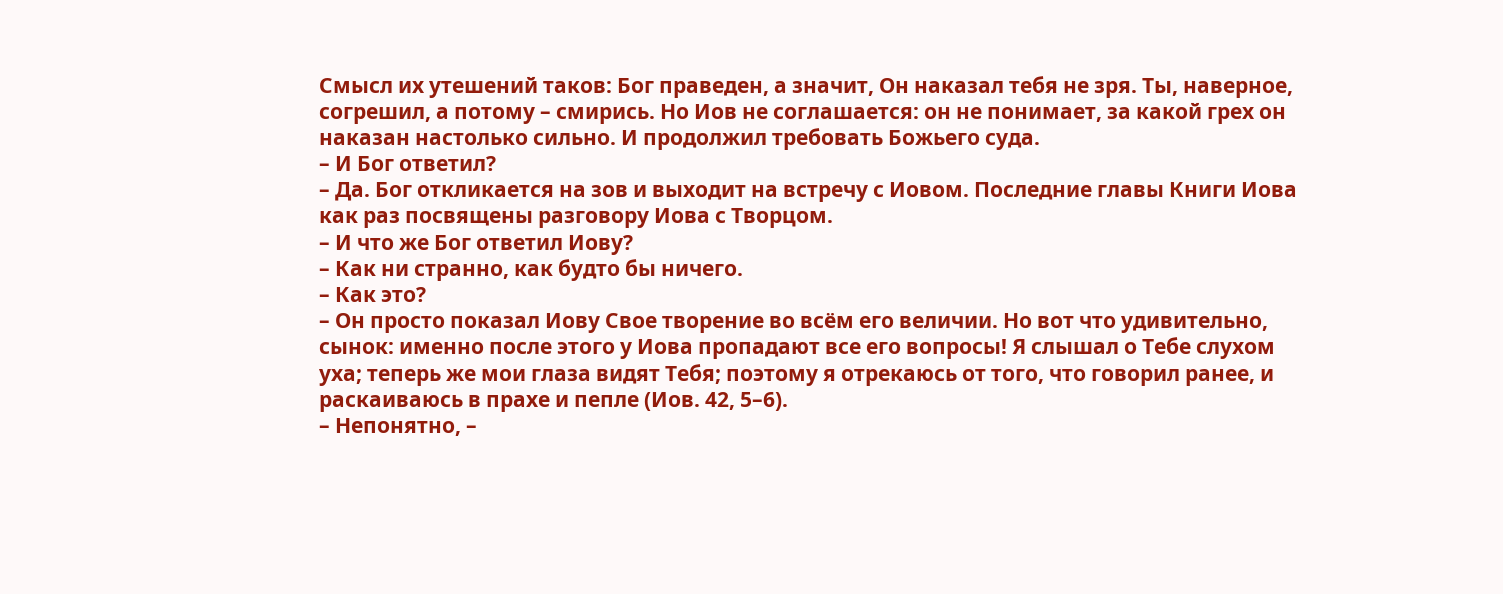Смысл их утешений таков: Бог праведен, а значит, Он наказал тебя не зря. Ты, наверное, согрешил, а потому – смирись. Но Иов не соглашается: он не понимает, за какой грех он наказан настолько сильно. И продолжил требовать Божьего суда.
– И Бог ответил?
– Да. Бог откликается на зов и выходит на встречу с Иовом. Последние главы Книги Иова как раз посвящены разговору Иова с Творцом.
– И что же Бог ответил Иову?
– Как ни странно, как будто бы ничего.
– Как это?
– Он просто показал Иову Свое творение во всём его величии. Но вот что удивительно, сынок: именно после этого у Иова пропадают все его вопросы! Я слышал о Тебе слухом уха; теперь же мои глаза видят Тебя; поэтому я отрекаюсь от того, что говорил ранее, и раскаиваюсь в прахе и пепле (Иов. 42, 5–6).
– Непонятно, –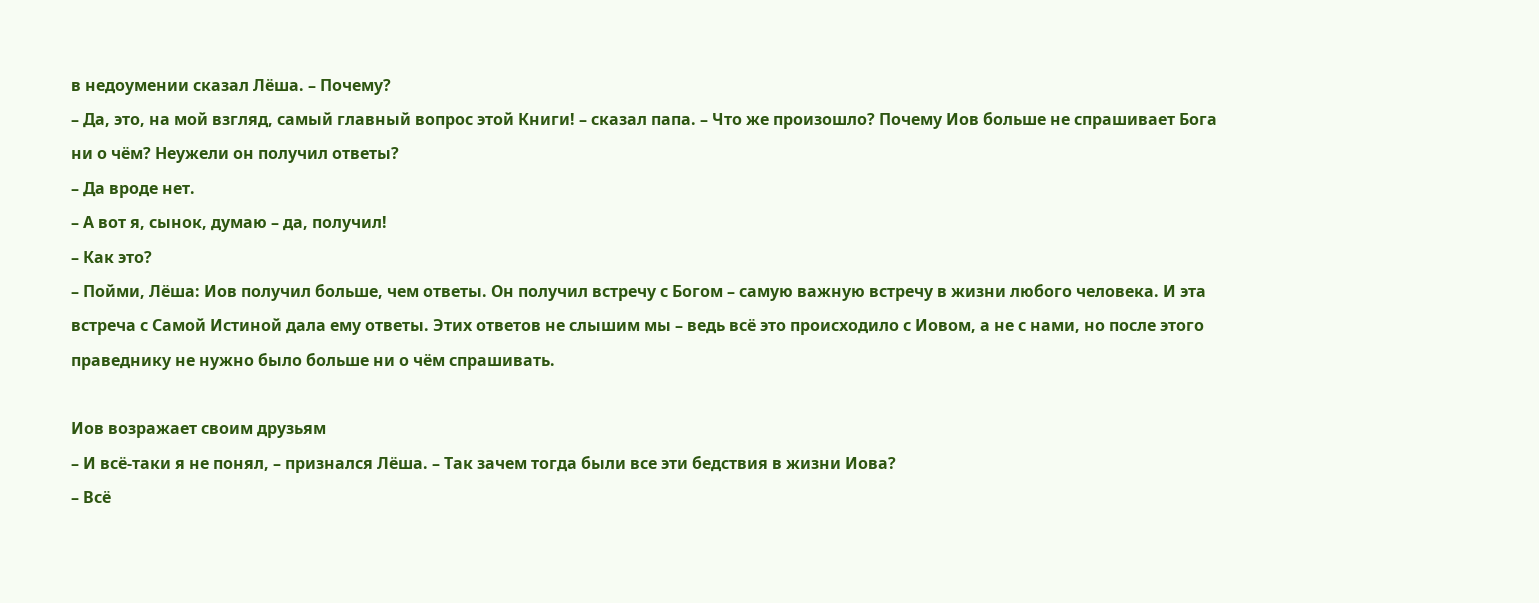в недоумении сказал Лёша. – Почему?
– Да, это, на мой взгляд, самый главный вопрос этой Книги! – сказал папа. – Что же произошло? Почему Иов больше не спрашивает Бога ни о чём? Неужели он получил ответы?
– Да вроде нет.
– А вот я, сынок, думаю – да, получил!
– Как это?
– Пойми, Лёша: Иов получил больше, чем ответы. Он получил встречу с Богом – самую важную встречу в жизни любого человека. И эта встреча с Самой Истиной дала ему ответы. Этих ответов не слышим мы – ведь всё это происходило с Иовом, а не с нами, но после этого праведнику не нужно было больше ни о чём спрашивать.

Иов возражает своим друзьям
– И всё-таки я не понял, – признался Лёша. – Так зачем тогда были все эти бедствия в жизни Иова?
– Всё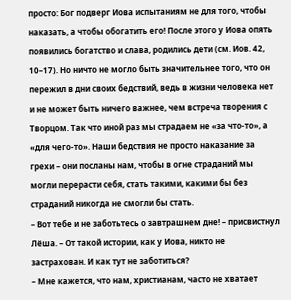просто: Бог подверг Иова испытаниям не для того, чтобы наказать, а чтобы обогатить его! После этого у Иова опять появились богатство и слава, родились дети (см. Иов. 42, 10–17). Но ничто не могло быть значительнее того, что он пережил в дни своих бедствий, ведь в жизни человека нет и не может быть ничего важнее, чем встреча творения с Творцом. Так что иной раз мы страдаем не «за что-то», а «для чего-то». Наши бедствия не просто наказание за грехи – они посланы нам, чтобы в огне страданий мы могли перерасти себя, стать такими, какими бы без страданий никогда не смогли бы стать.
– Вот тебе и не заботьтесь о завтрашнем дне! – присвистнул Лёша. – От такой истории, как у Иова, никто не застрахован. И как тут не заботиться?
– Мне кажется, что нам, христианам, часто не хватает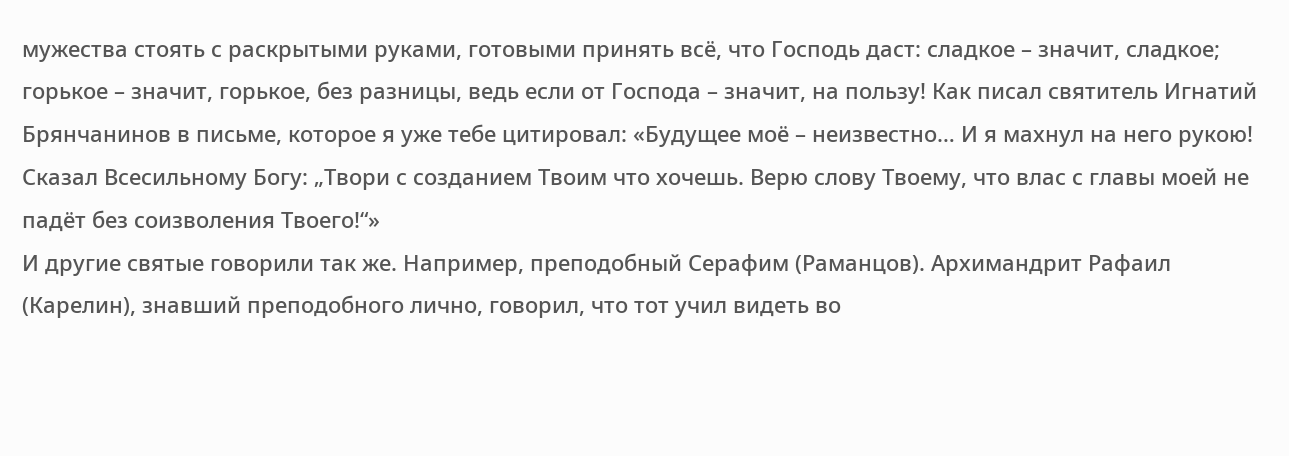мужества стоять с раскрытыми руками, готовыми принять всё, что Господь даст: сладкое – значит, сладкое; горькое – значит, горькое, без разницы, ведь если от Господа – значит, на пользу! Как писал святитель Игнатий Брянчанинов в письме, которое я уже тебе цитировал: «Будущее моё – неизвестно… И я махнул на него рукою! Сказал Всесильному Богу: „Твори с созданием Твоим что хочешь. Верю слову Твоему, что влас с главы моей не падёт без соизволения Твоего!“»
И другие святые говорили так же. Например, преподобный Серафим (Раманцов). Архимандрит Рафаил (Карелин), знавший преподобного лично, говорил, что тот учил видеть во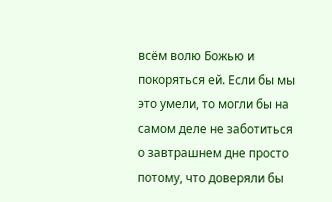всём волю Божью и покоряться ей. Если бы мы это умели, то могли бы на самом деле не заботиться о завтрашнем дне просто потому, что доверяли бы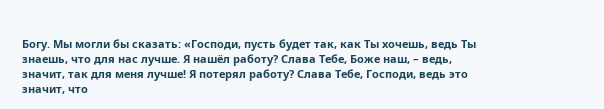Богу. Мы могли бы сказать: «Господи, пусть будет так, как Ты хочешь, ведь Ты знаешь, что для нас лучше. Я нашёл работу? Слава Тебе, Боже наш, – ведь, значит, так для меня лучше! Я потерял работу? Слава Тебе, Господи, ведь это значит, что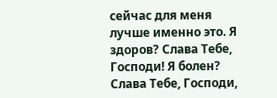сейчас для меня лучше именно это. Я здоров? Слава Тебе, Господи! Я болен? Слава Тебе, Господи,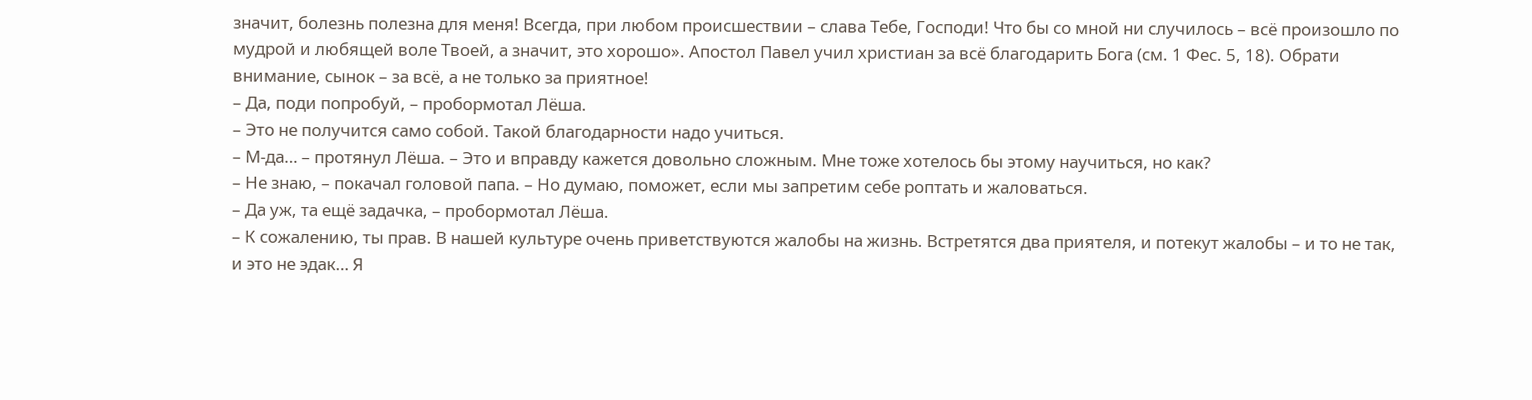значит, болезнь полезна для меня! Всегда, при любом происшествии – слава Тебе, Господи! Что бы со мной ни случилось – всё произошло по мудрой и любящей воле Твоей, а значит, это хорошо». Апостол Павел учил христиан за всё благодарить Бога (см. 1 Фес. 5, 18). Обрати внимание, сынок – за всё, а не только за приятное!
– Да, поди попробуй, – пробормотал Лёша.
– Это не получится само собой. Такой благодарности надо учиться.
– М-да… – протянул Лёша. – Это и вправду кажется довольно сложным. Мне тоже хотелось бы этому научиться, но как?
– Не знаю, – покачал головой папа. – Но думаю, поможет, если мы запретим себе роптать и жаловаться.
– Да уж, та ещё задачка, – пробормотал Лёша.
– К сожалению, ты прав. В нашей культуре очень приветствуются жалобы на жизнь. Встретятся два приятеля, и потекут жалобы – и то не так, и это не эдак… Я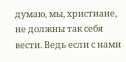думаю, мы, христиане, не должны так себя вести. Ведь если с нами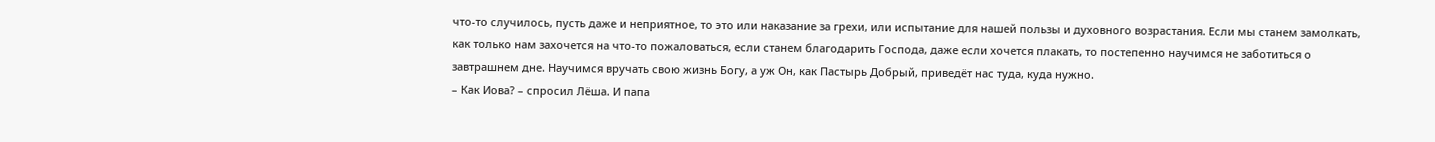что-то случилось, пусть даже и неприятное, то это или наказание за грехи, или испытание для нашей пользы и духовного возрастания. Если мы станем замолкать, как только нам захочется на что-то пожаловаться, если станем благодарить Господа, даже если хочется плакать, то постепенно научимся не заботиться о завтрашнем дне. Научимся вручать свою жизнь Богу, а уж Он, как Пастырь Добрый, приведёт нас туда, куда нужно.
– Как Иова? – спросил Лёша. И папа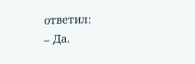ответил:
– Да.